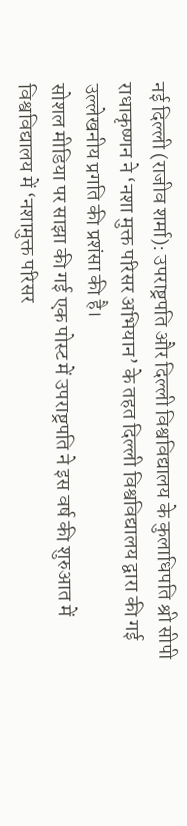नई दिल्ली (राजीव शर्मा): उपराष्ट्रपति और दिल्ली विश्वविद्यालय के कुलाधिपति श्री सीपी राधाकृष्णन ने ‘नशा मुक्त परिसर अभियान’ के तहत दिल्ली विश्वविद्यालय द्वारा की गई उल्लेखनीय प्रगति की प्रशंसा की है।
सोशल मीडिया पर साझा की गई एक पोस्ट में उपराष्ट्रपति ने इस वर्ष की शुरुआत में विश्वविद्यालय में ‘नशामुक्त परिसर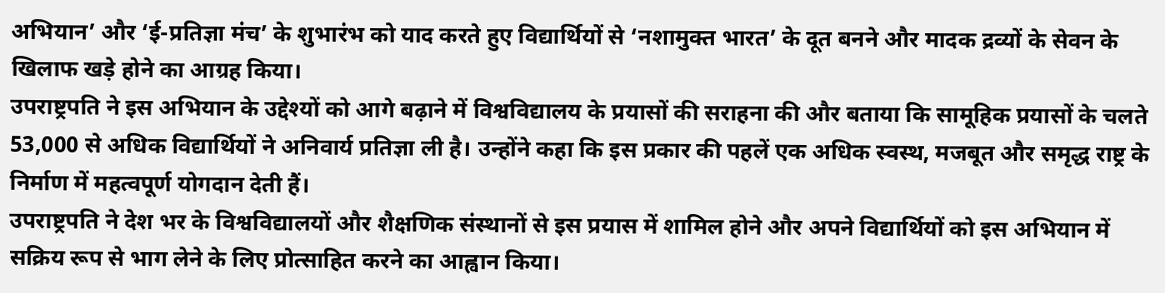अभियान’ और ‘ई-प्रतिज्ञा मंच’ के शुभारंभ को याद करते हुए विद्यार्थियों से ‘नशामुक्त भारत’ के दूत बनने और मादक द्रव्यों के सेवन के खिलाफ खड़े होने का आग्रह किया।
उपराष्ट्रपति ने इस अभियान के उद्देश्यों को आगे बढ़ाने में विश्वविद्यालय के प्रयासों की सराहना की और बताया कि सामूहिक प्रयासों के चलते 53,000 से अधिक विद्यार्थियों ने अनिवार्य प्रतिज्ञा ली है। उन्होंने कहा कि इस प्रकार की पहलें एक अधिक स्वस्थ, मजबूत और समृद्ध राष्ट्र के निर्माण में महत्वपूर्ण योगदान देती हैं।
उपराष्ट्रपति ने देश भर के विश्वविद्यालयों और शैक्षणिक संस्थानों से इस प्रयास में शामिल होने और अपने विद्यार्थियों को इस अभियान में सक्रिय रूप से भाग लेने के लिए प्रोत्साहित करने का आह्वान किया।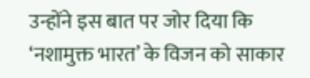उन्होंने इस बात पर जोर दिया कि ‘नशामुक्त भारत’ के विजन को साकार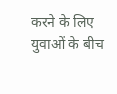करने के लिए युवाओं के बीच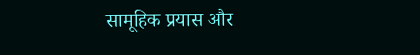सामूहिक प्रयास और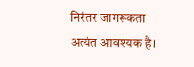निरंतर जागरूकता अत्यंत आवश्यक है।